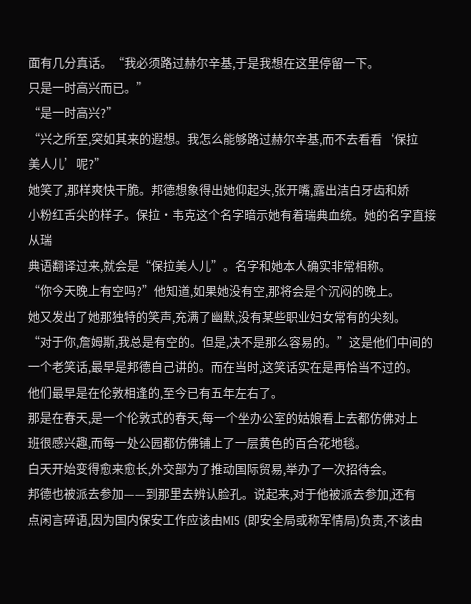面有几分真话。“我必须路过赫尔辛基,于是我想在这里停留一下。
只是一时高兴而已。”
“是一时高兴?”
“兴之所至,突如其来的遐想。我怎么能够路过赫尔辛基,而不去看看‘保拉
美人儿’呢?”
她笑了,那样爽快干脆。邦德想象得出她仰起头,张开嘴,露出洁白牙齿和娇
小粉红舌尖的样子。保拉·韦克这个名字暗示她有着瑞典血统。她的名字直接从瑞
典语翻译过来,就会是“保拉美人儿”。名字和她本人确实非常相称。
“你今天晚上有空吗?”他知道,如果她没有空,那将会是个沉闷的晚上。
她又发出了她那独特的笑声,充满了幽默,没有某些职业妇女常有的尖刻。
“对于你,詹姆斯,我总是有空的。但是,决不是那么容易的。”这是他们中间的
一个老笑话,最早是邦德自己讲的。而在当时,这笑话实在是再恰当不过的。
他们最早是在伦敦相逢的,至今已有五年左右了。
那是在春天,是一个伦敦式的春天,每一个坐办公室的姑娘看上去都仿佛对上
班很感兴趣,而每一处公园都仿佛铺上了一层黄色的百合花地毯。
白天开始变得愈来愈长,外交部为了推动国际贸易,举办了一次招待会。
邦德也被派去参加——到那里去辨认脸孔。说起来,对于他被派去参加,还有
点闲言碎语,因为国内保安工作应该由MI5 (即安全局或称军情局)负责,不该由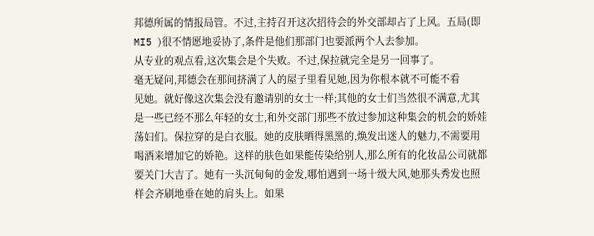邦德所属的情报局管。不过,主持召开这次招待会的外交部却占了上风。五局(即
MI5 )很不情愿地妥协了,条件是他们那部门也要派两个人去参加。
从专业的观点看,这次集会是个失败。不过,保拉就完全是另一回事了。
毫无疑问,邦德会在那间挤满了人的屋子里看见她,因为你根本就不可能不看
见她。就好像这次集会没有邀请别的女士一样;其他的女士们当然很不满意,尤其
是一些已经不那么年轻的女士,和外交部门那些不放过参加这种集会的机会的娇娃
荡妇们。保拉穿的是白衣服。她的皮肤晒得黑黑的,焕发出迷人的魅力,不需要用
喝酒来增加它的娇艳。这样的肤色如果能传染给别人,那么所有的化妆品公司就都
要关门大吉了。她有一头沉甸甸的金发,哪怕遇到一场十级大风,她那头秀发也照
样会齐刷地垂在她的肩头上。如果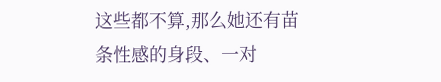这些都不算,那么她还有苗条性感的身段、一对